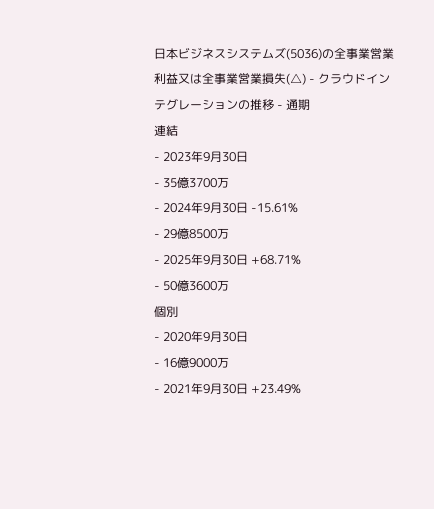日本ビジネスシステムズ(5036)の全事業営業利益又は全事業営業損失(△) - クラウドインテグレーションの推移 - 通期
連結
- 2023年9月30日
- 35億3700万
- 2024年9月30日 -15.61%
- 29億8500万
- 2025年9月30日 +68.71%
- 50億3600万
個別
- 2020年9月30日
- 16億9000万
- 2021年9月30日 +23.49%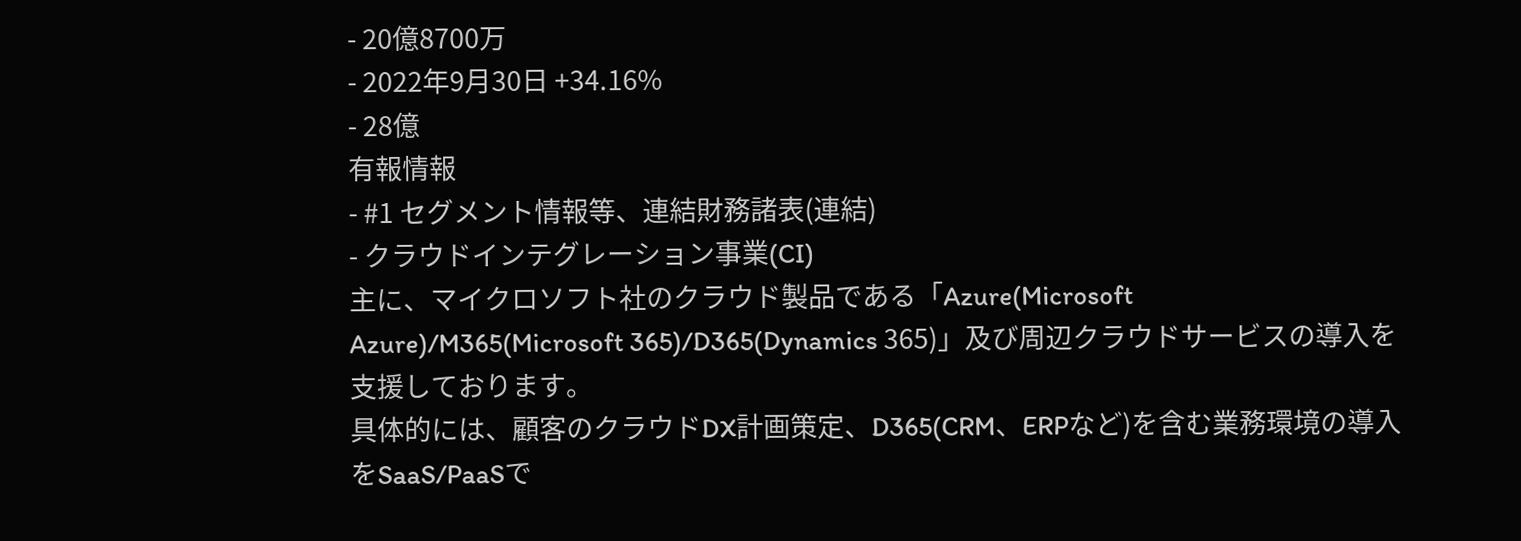- 20億8700万
- 2022年9月30日 +34.16%
- 28億
有報情報
- #1 セグメント情報等、連結財務諸表(連結)
- クラウドインテグレーション事業(CI)
主に、マイクロソフト社のクラウド製品である「Azure(Microsoft Azure)/M365(Microsoft 365)/D365(Dynamics 365)」及び周辺クラウドサービスの導入を支援しております。
具体的には、顧客のクラウドDX計画策定、D365(CRM、ERPなど)を含む業務環境の導入をSaaS/PaaSで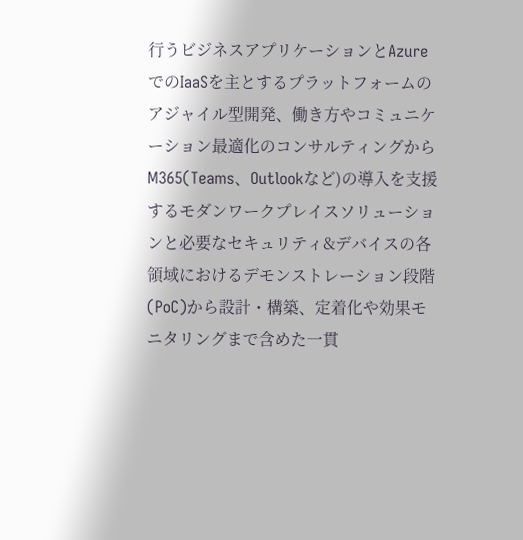行うビジネスアプリケーションとAzureでのIaaSを主とするプラットフォームのアジャイル型開発、働き方やコミュニケーション最適化のコンサルティングからM365(Teams、Outlookなど)の導入を支援するモダンワークプレイスソリューションと必要なセキュリティ&デバイスの各領域におけるデモンストレーション段階(PoC)から設計・構築、定着化や効果モニタリングまで含めた一貫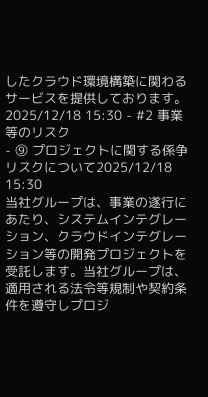したクラウド環境構築に関わるサービスを提供しております。2025/12/18 15:30 - #2 事業等のリスク
- ⑨ プロジェクトに関する係争リスクについて2025/12/18 15:30
当社グループは、事業の遂行にあたり、システムインテグレーション、クラウドインテグレーション等の開発プロジェクトを受託します。当社グループは、適用される法令等規制や契約条件を遵守しプロジ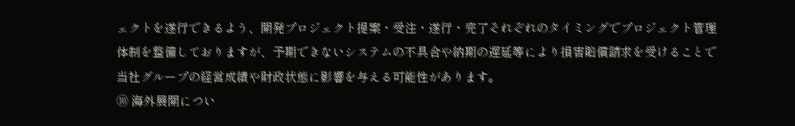ェクトを遂行できるよう、開発プロジェクト提案・受注・遂行・完了それぞれのタイミングでプロジェクト管理体制を整備しておりますが、予期できないシステムの不具合や納期の遅延等により損害賠償請求を受けることで当社グループの経営成績や財政状態に影響を与える可能性があります。
⑩ 海外展開につい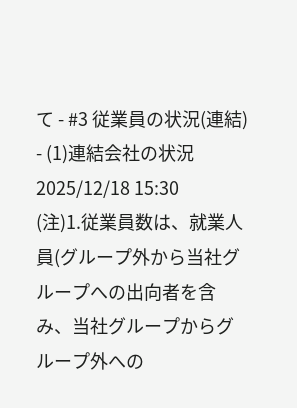て - #3 従業員の状況(連結)
- (1)連結会社の状況2025/12/18 15:30
(注)1.従業員数は、就業人員(グループ外から当社グループへの出向者を含み、当社グループからグループ外への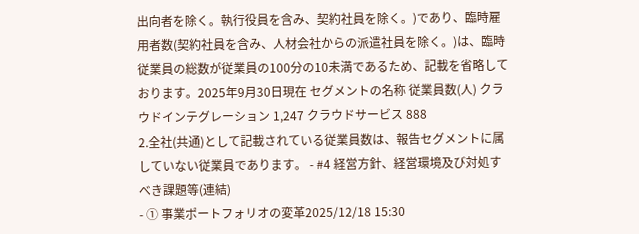出向者を除く。執行役員を含み、契約社員を除く。)であり、臨時雇用者数(契約社員を含み、人材会社からの派遣社員を除く。)は、臨時従業員の総数が従業員の100分の10未満であるため、記載を省略しております。2025年9月30日現在 セグメントの名称 従業員数(人) クラウドインテグレーション 1,247 クラウドサービス 888
2.全社(共通)として記載されている従業員数は、報告セグメントに属していない従業員であります。 - #4 経営方針、経営環境及び対処すべき課題等(連結)
- ① 事業ポートフォリオの変革2025/12/18 15:30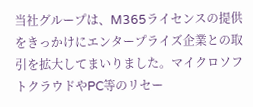当社グループは、M365ライセンスの提供をきっかけにエンタープライズ企業との取引を拡大してまいりました。マイクロソフトクラウドやPC等のリセー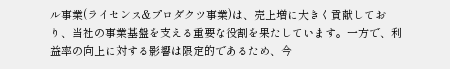ル事業(ライセンス&プロダクツ事業)は、売上増に大きく貢献しており、当社の事業基盤を支える重要な役割を果たしています。一方で、利益率の向上に対する影響は限定的であるため、今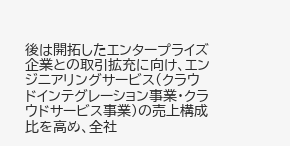後は開拓したエンタープライズ企業との取引拡充に向け、エンジニアリングサービス(クラウドインテグレーション事業・クラウドサービス事業)の売上構成比を高め、全社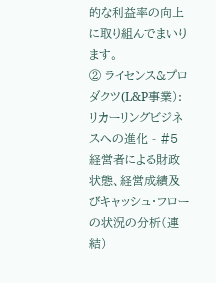的な利益率の向上に取り組んでまいります。
② ライセンス&プロダクツ(L&P事業):リカーリングビジネスへの進化 - #5 経営者による財政状態、経営成績及びキャッシュ・フローの状況の分析(連結)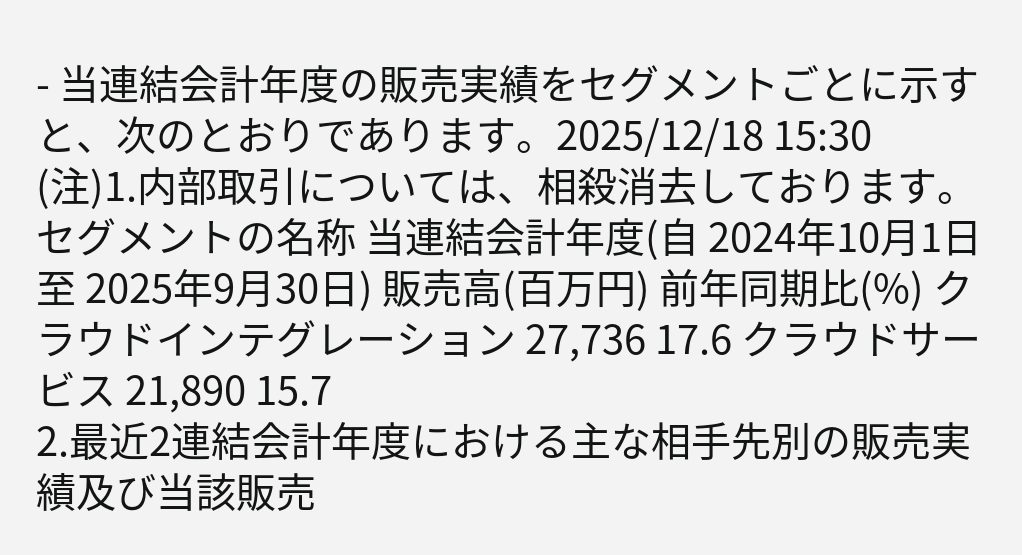- 当連結会計年度の販売実績をセグメントごとに示すと、次のとおりであります。2025/12/18 15:30
(注)1.内部取引については、相殺消去しております。セグメントの名称 当連結会計年度(自 2024年10月1日至 2025年9月30日) 販売高(百万円) 前年同期比(%) クラウドインテグレーション 27,736 17.6 クラウドサービス 21,890 15.7
2.最近2連結会計年度における主な相手先別の販売実績及び当該販売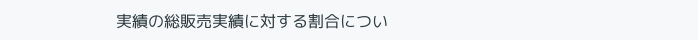実績の総販売実績に対する割合につい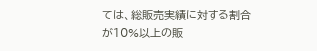ては、総販売実績に対する割合が10%以上の販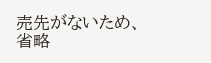売先がないため、省略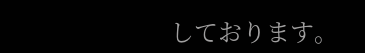しております。